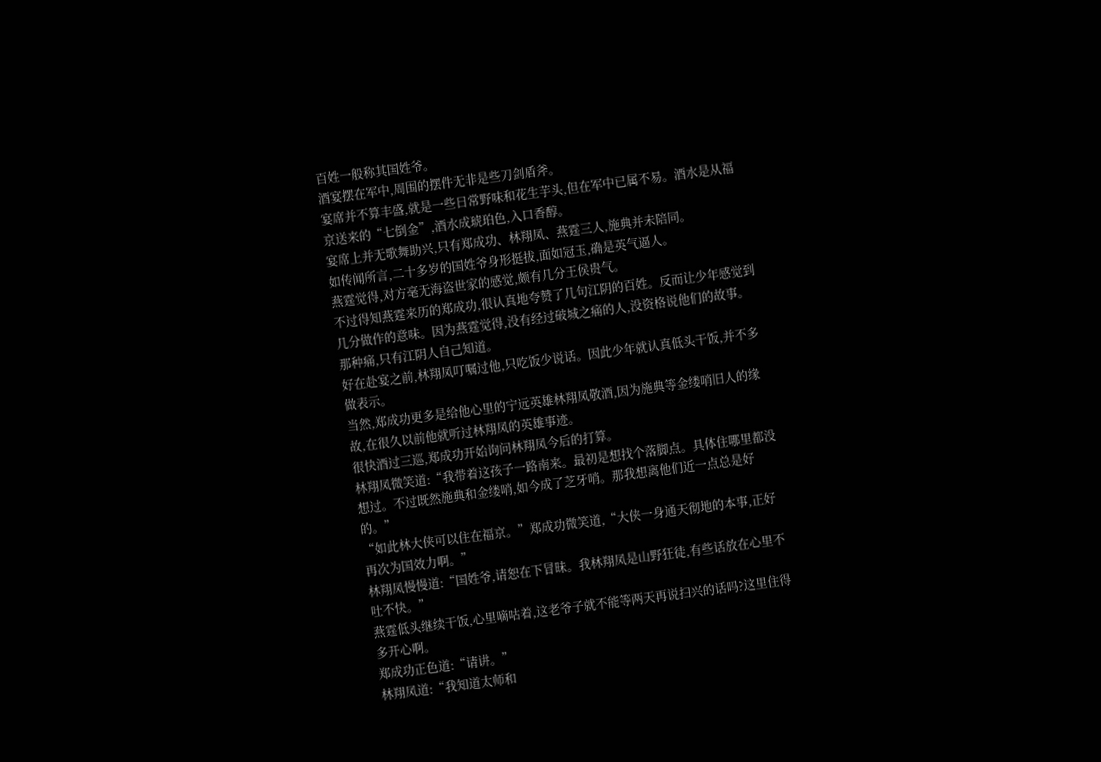百姓一般称其国姓爷。
酒宴摆在军中,周围的摆件无非是些刀剑盾斧。
宴席并不算丰盛,就是一些日常野味和花生芋头,但在军中已属不易。酒水是从福京送来的“七倒金”,酒水成琥珀色,入口香醇。
宴席上并无歌舞助兴,只有郑成功、林翔凤、燕霆三人,施典并未陪同。
如传闻所言,二十多岁的国姓爷身形挺拔,面如冠玉,确是英气逼人。
燕霆觉得,对方毫无海盗世家的感觉,颇有几分王侯贵气。
不过得知燕霆来历的郑成功,很认真地夸赞了几句江阴的百姓。反而让少年感觉到几分做作的意味。因为燕霆觉得,没有经过破城之痛的人,没资格说他们的故事。那种痛,只有江阴人自己知道。
好在赴宴之前,林翔凤叮嘱过他,只吃饭少说话。因此少年就认真低头干饭,并不多做表示。
当然,郑成功更多是给他心里的宁远英雄林翔凤敬酒,因为施典等金缕哨旧人的缘故,在很久以前他就听过林翔凤的英雄事迹。
很快酒过三巡,郑成功开始询问林翔凤今后的打算。
林翔凤微笑道:“我带着这孩子一路南来。最初是想找个落脚点。具体住哪里都没想过。不过既然施典和金缕哨,如今成了芝牙哨。那我想离他们近一点总是好的。”
“如此林大侠可以住在福京。”郑成功微笑道,“大侠一身通天彻地的本事,正好再次为国效力啊。”
林翔凤慢慢道:“国姓爷,请恕在下冒昧。我林翔凤是山野狂徒,有些话放在心里不吐不快。”
燕霆低头继续干饭,心里嘀咕着,这老爷子就不能等两天再说扫兴的话吗?这里住得多开心啊。
郑成功正色道:“请讲。”
林翔凤道:“我知道太师和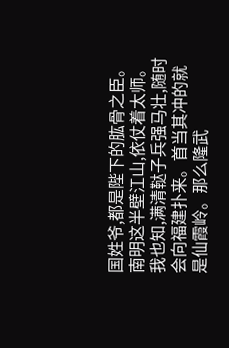国姓爷,都是陛下的肱骨之臣。南明这半壁江山,依仗着太师。我也知,满清鞑子兵强马壮,随时会向福建扑来。首当其冲的就是仙霞岭。那么隆武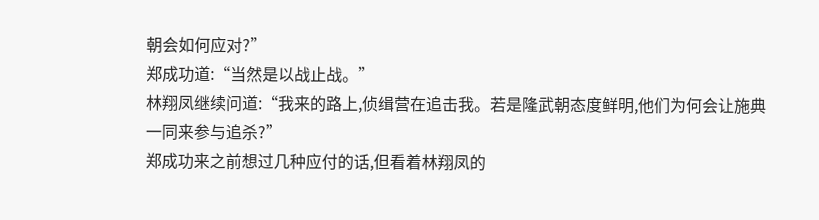朝会如何应对?”
郑成功道:“当然是以战止战。”
林翔凤继续问道:“我来的路上,侦缉营在追击我。若是隆武朝态度鲜明,他们为何会让施典一同来参与追杀?”
郑成功来之前想过几种应付的话,但看着林翔凤的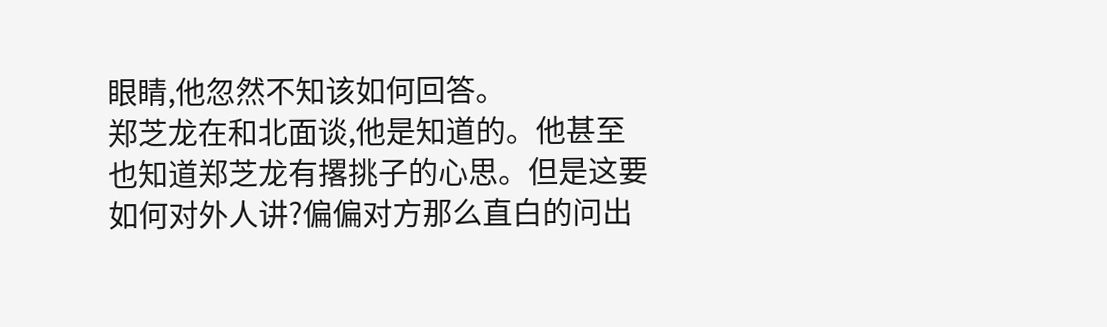眼睛,他忽然不知该如何回答。
郑芝龙在和北面谈,他是知道的。他甚至也知道郑芝龙有撂挑子的心思。但是这要如何对外人讲?偏偏对方那么直白的问出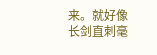来。就好像长剑直刺毫